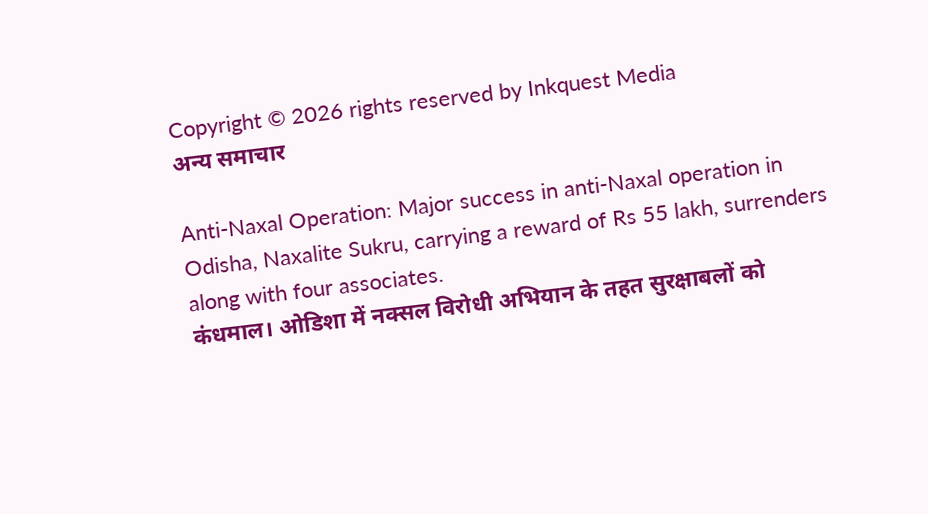Copyright © 2026 rights reserved by Inkquest Media
अन्य समाचार

Anti-Naxal Operation: Major success in anti-Naxal operation in Odisha, Naxalite Sukru, carrying a reward of Rs 55 lakh, surrenders along with four associates.
कंधमाल। ओडिशा में नक्सल विरोधी अभियान के तहत सुरक्षाबलों को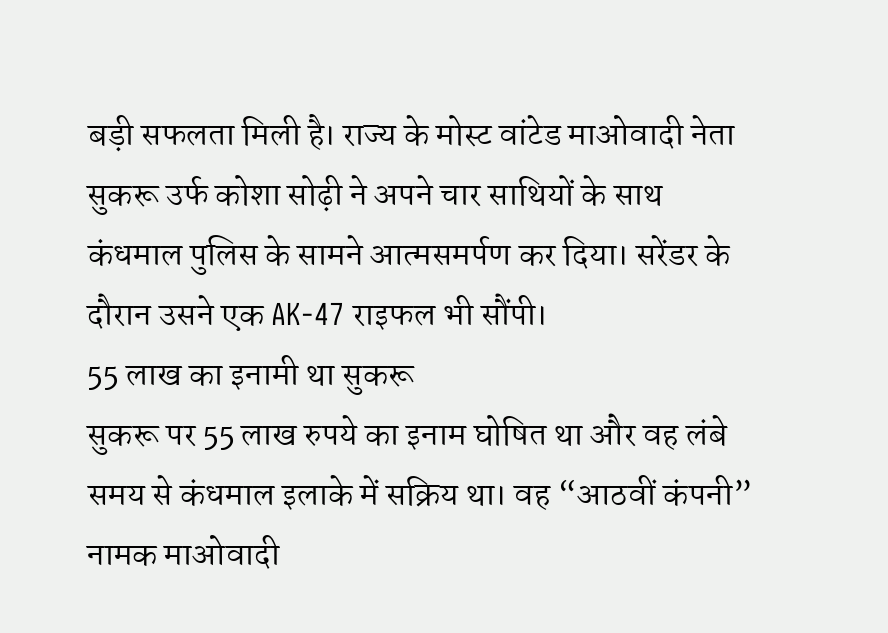बड़ी सफलता मिली है। राज्य के मोस्ट वांटेड माओवादी नेता सुकरू उर्फ कोशा सोढ़ी ने अपने चार साथियों के साथ कंधमाल पुलिस के सामने आत्मसमर्पण कर दिया। सरेंडर के दौरान उसने एक AK-47 राइफल भी सौंपी।
55 लाख का इनामी था सुकरू
सुकरू पर 55 लाख रुपये का इनाम घोषित था और वह लंबे समय से कंधमाल इलाके में सक्रिय था। वह “आठवीं कंपनी” नामक माओवादी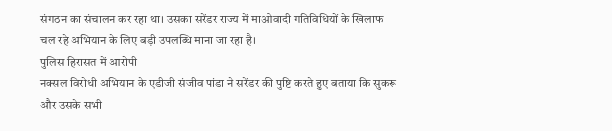संगठन का संचालन कर रहा था। उसका सरेंडर राज्य में माओवादी गतिविधियों के खिलाफ चल रहे अभियान के लिए बड़ी उपलब्धि माना जा रहा है।
पुलिस हिरासत में आरोपी
नक्सल विरोधी अभियान के एडीजी संजीव पांडा ने सरेंडर की पुष्टि करते हुए बताया कि सुकरू और उसके सभी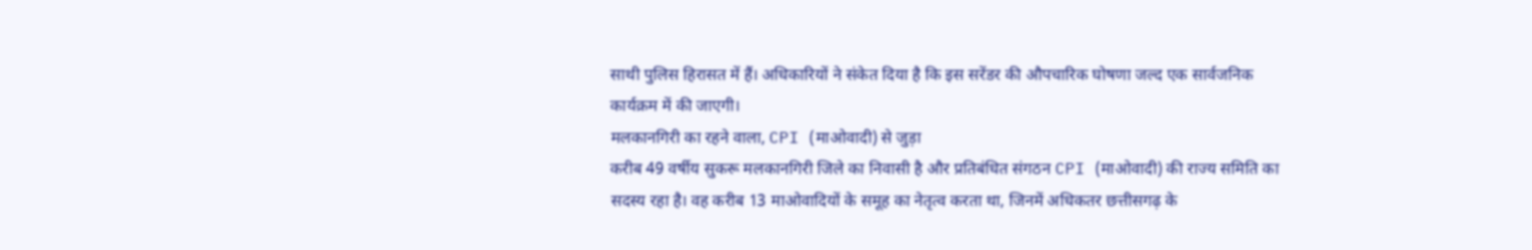साथी पुलिस हिरासत में हैं। अधिकारियों ने संकेत दिया है कि इस सरेंडर की औपचारिक घोषणा जल्द एक सार्वजनिक कार्यक्रम में की जाएगी।
मलकानगिरी का रहने वाला, CPI (माओवादी) से जुड़ा
करीब 49 वर्षीय सुकरू मलकानगिरी जिले का निवासी है और प्रतिबंधित संगठन CPI (माओवादी) की राज्य समिति का सदस्य रहा है। वह करीब 13 माओवादियों के समूह का नेतृत्व करता था, जिनमें अधिकतर छत्तीसगढ़ के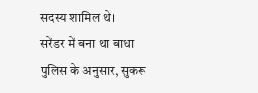सदस्य शामिल थे।
सरेंडर में बना था बाधा
पुलिस के अनुसार, सुकरू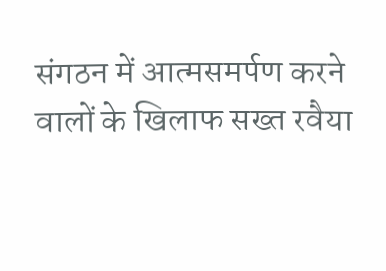संगठन में आत्मसमर्पण करने वालों के खिलाफ सख्त रवैया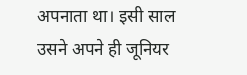अपनाता था। इसी साल उसने अपने ही जूनियर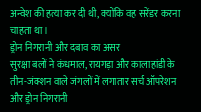अन्वेश की हत्या कर दी थी, क्योंकि वह सरेंडर करना चाहता था।
ड्रोन निगरानी और दबाव का असर
सुरक्षा बलों ने कंधमाल, रायगड़ा और कालाहांडी के तीन-जंक्शन वाले जंगलों में लगातार सर्च ऑपरेशन और ड्रोन निगरानी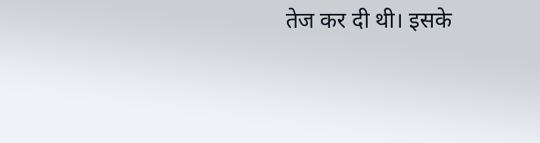तेज कर दी थी। इसके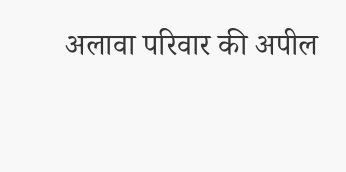अलावा परिवार की अपील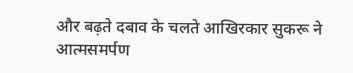और बढ़ते दबाव के चलते आखिरकार सुकरू ने आत्मसमर्पण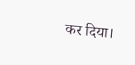कर दिया।